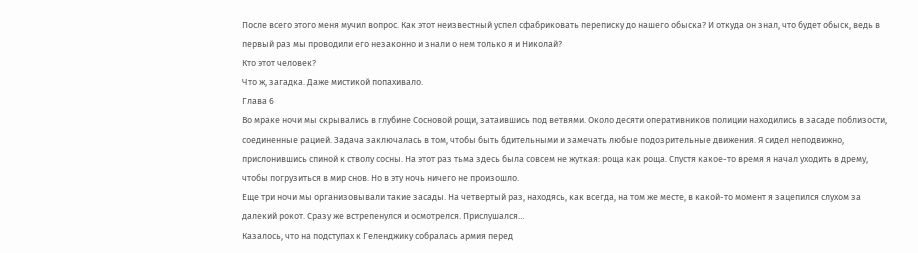После всего этого меня мучил вопрос. Как этот неизвестный успел сфабриковать переписку до нашего обыска? И откуда он знал, что будет обыск, ведь в первый раз мы проводили его незаконно и знали о нем только я и Николай?
Кто этот человек?
Что ж, загадка. Даже мистикой попахивало.
Глава 6
Во мраке ночи мы скрывались в глубине Сосновой рощи, затаившись под ветвями. Около десяти оперативников полиции находились в засаде поблизости, соединенные рацией. Задача заключалась в том, чтобы быть бдительными и замечать любые подозрительные движения. Я сидел неподвижно, прислонившись спиной к стволу сосны. На этот раз тьма здесь была совсем не жуткая: роща как роща. Спустя какое-то время я начал уходить в дрему, чтобы погрузиться в мир снов. Но в эту ночь ничего не произошло.
Еще три ночи мы организовывали такие засады. На четвертый раз, находясь, как всегда, на том же месте, в какой-то момент я зацепился слухом за далекий рокот. Сразу же встрепенулся и осмотрелся. Прислушался…
Казалось, что на подступах к Геленджику собралась армия перед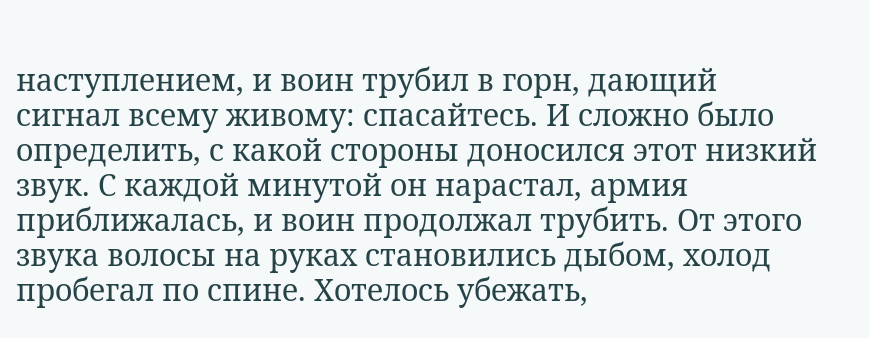наступлением, и воин трубил в горн, дающий сигнал всему живому: спасайтесь. И сложно было определить, с какой стороны доносился этот низкий звук. С каждой минутой он нарастал, армия приближалась, и воин продолжал трубить. От этого звука волосы на руках становились дыбом, холод пробегал по спине. Хотелось убежать,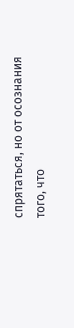спрятаться, но от осознания того, что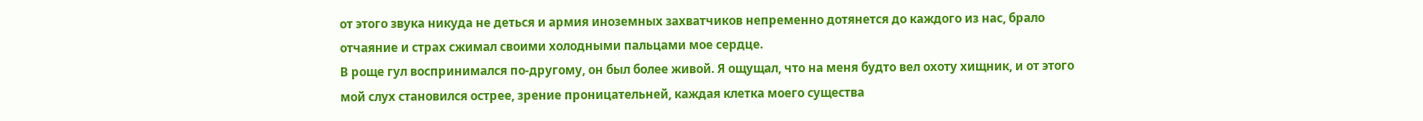от этого звука никуда не деться и армия иноземных захватчиков непременно дотянется до каждого из нас, брало отчаяние и страх сжимал своими холодными пальцами мое сердце.
В роще гул воспринимался по-другому, он был более живой. Я ощущал, что на меня будто вел охоту хищник, и от этого мой слух становился острее, зрение проницательней, каждая клетка моего существа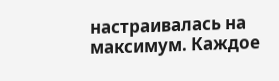настраивалась на максимум. Каждое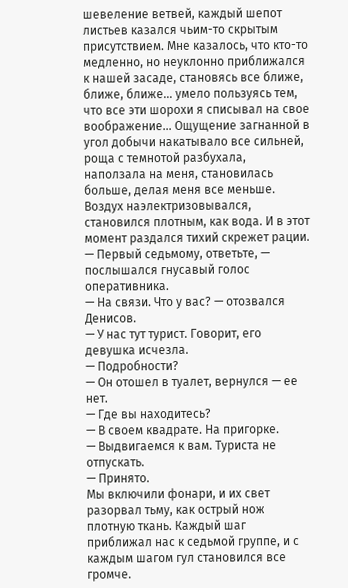шевеление ветвей, каждый шепот листьев казался чьим-то скрытым присутствием. Мне казалось, что кто-то медленно, но неуклонно приближался к нашей засаде, становясь все ближе, ближе, ближе… умело пользуясь тем, что все эти шорохи я списывал на свое воображение… Ощущение загнанной в угол добычи накатывало все сильней, роща с темнотой разбухала, наползала на меня, становилась больше, делая меня все меньше. Воздух наэлектризовывался, становился плотным, как вода. И в этот момент раздался тихий скрежет рации.
— Первый седьмому, ответьте, — послышался гнусавый голос оперативника.
— На связи. Что у вас? — отозвался Денисов.
— У нас тут турист. Говорит, его девушка исчезла.
— Подробности?
— Он отошел в туалет, вернулся — ее нет.
— Где вы находитесь?
— В своем квадрате. На пригорке.
— Выдвигаемся к вам. Туриста не отпускать.
— Принято.
Мы включили фонари, и их свет разорвал тьму, как острый нож плотную ткань. Каждый шаг приближал нас к седьмой группе, и с каждым шагом гул становился все громче.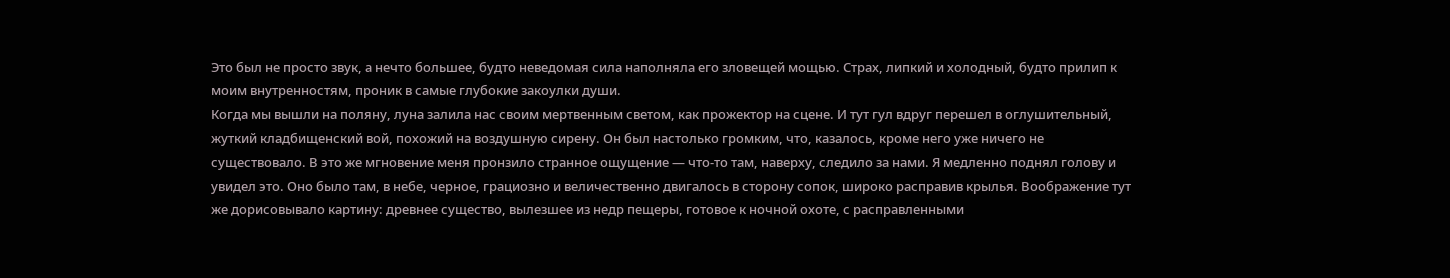Это был не просто звук, а нечто большее, будто неведомая сила наполняла его зловещей мощью. Страх, липкий и холодный, будто прилип к моим внутренностям, проник в самые глубокие закоулки души.
Когда мы вышли на поляну, луна залила нас своим мертвенным светом, как прожектор на сцене. И тут гул вдруг перешел в оглушительный, жуткий кладбищенский вой, похожий на воздушную сирену. Он был настолько громким, что, казалось, кроме него уже ничего не существовало. В это же мгновение меня пронзило странное ощущение — что-то там, наверху, следило за нами. Я медленно поднял голову и увидел это. Оно было там, в небе, черное, грациозно и величественно двигалось в сторону сопок, широко расправив крылья. Воображение тут же дорисовывало картину: древнее существо, вылезшее из недр пещеры, готовое к ночной охоте, с расправленными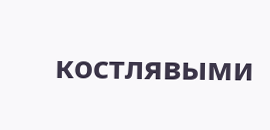костлявыми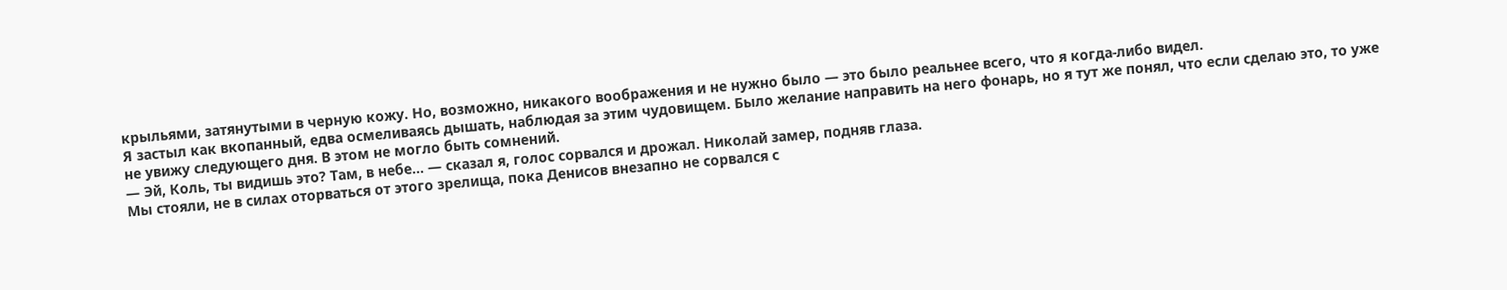крыльями, затянутыми в черную кожу. Но, возможно, никакого воображения и не нужно было — это было реальнее всего, что я когда-либо видел.
Я застыл как вкопанный, едва осмеливаясь дышать, наблюдая за этим чудовищем. Было желание направить на него фонарь, но я тут же понял, что если сделаю это, то уже не увижу следующего дня. В этом не могло быть сомнений.
— Эй, Коль, ты видишь это? Там, в небе… — сказал я, голос сорвался и дрожал. Николай замер, подняв глаза.
Мы стояли, не в силах оторваться от этого зрелища, пока Денисов внезапно не сорвался с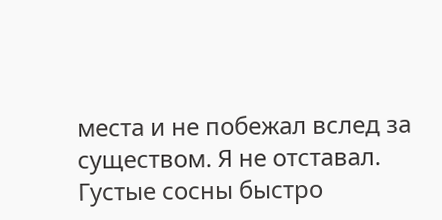места и не побежал вслед за существом. Я не отставал. Густые сосны быстро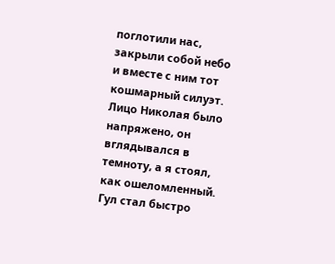поглотили нас, закрыли собой небо и вместе с ним тот кошмарный силуэт. Лицо Николая было напряжено, он вглядывался в темноту, а я стоял, как ошеломленный. Гул стал быстро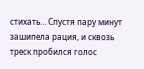стихать… Спустя пару минут зашипела рация, и сквозь треск пробился голос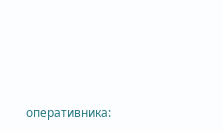оперативника: